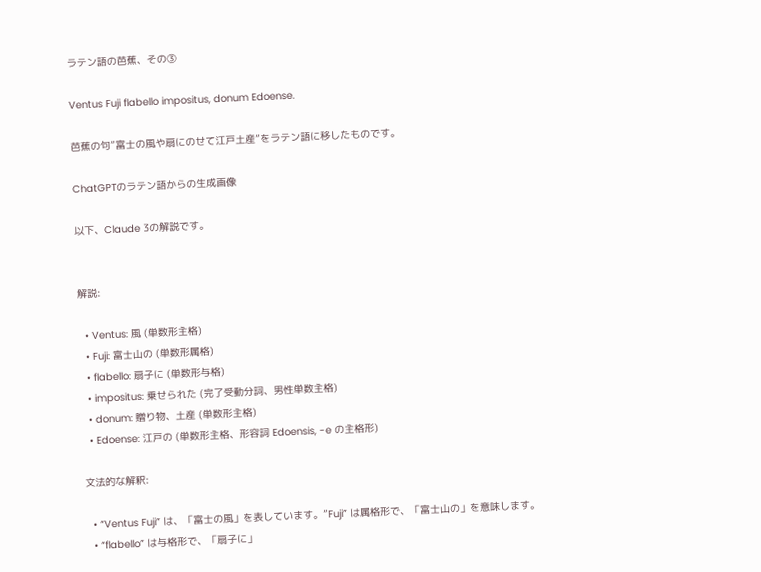ラテン語の芭蕉、その③

Ventus Fuji flabello impositus, donum Edoense.

芭蕉の句”富士の風や扇にのせて江戸土産”をラテン語に移したものです。

ChatGPTのラテン語からの生成画像

以下、Claude 3の解説です。


解説:

  • Ventus: 風 (単数形主格)
  • Fuji: 富士山の (単数形属格)
  • flabello: 扇子に (単数形与格)
  • impositus: 乗せられた (完了受動分詞、男性単数主格)
  • donum: 贈り物、土産 (単数形主格)
  • Edoense: 江戸の (単数形主格、形容詞 Edoensis, -e の主格形)

文法的な解釈:

  • “Ventus Fuji” は、「富士の風」を表しています。”Fuji” は属格形で、「富士山の」を意味します。
  • “flabello” は与格形で、「扇子に」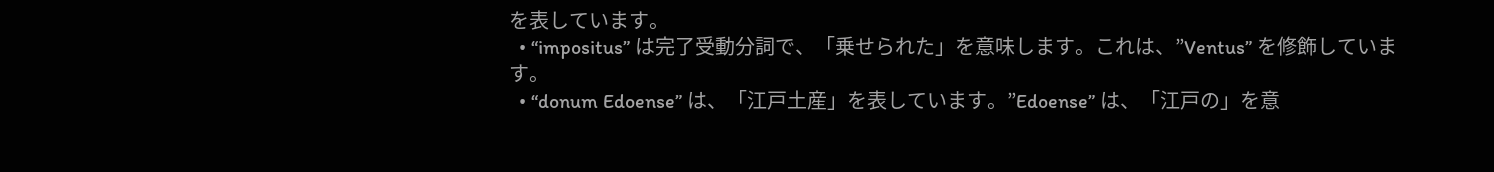を表しています。
  • “impositus” は完了受動分詞で、「乗せられた」を意味します。これは、”Ventus” を修飾しています。
  • “donum Edoense” は、「江戸土産」を表しています。”Edoense” は、「江戸の」を意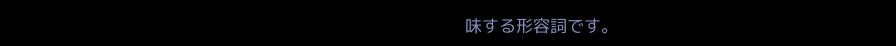味する形容詞です。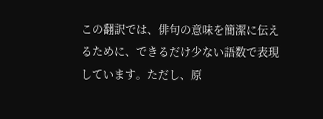この翻訳では、俳句の意味を簡潔に伝えるために、できるだけ少ない語数で表現しています。ただし、原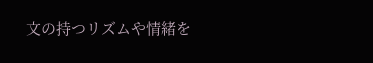文の持つリズムや情緒を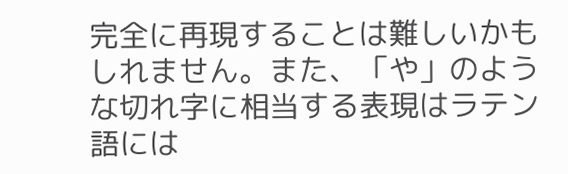完全に再現することは難しいかもしれません。また、「や」のような切れ字に相当する表現はラテン語には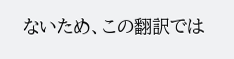ないため、この翻訳では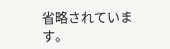省略されています。